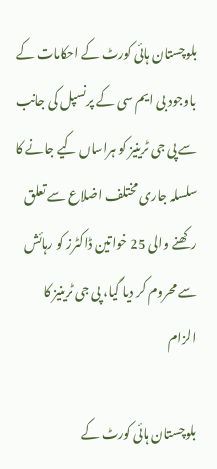بلوچستان ہائی کورٹ کے احکامات کے باوجود بی ایم سی کے پرنسپل کی جانب سے پی جی ٹرینیز کو ہراساں کیے جانے کا سلسلہ جاری مختلف اضلاع سے تعلق رکھنے والی 25 خواتین ڈاکٹرز کو رہائش سے محروم کر دیا گیا، پی جی ٹرینیز کا الزام

بلوچستان ہائی کورٹ کے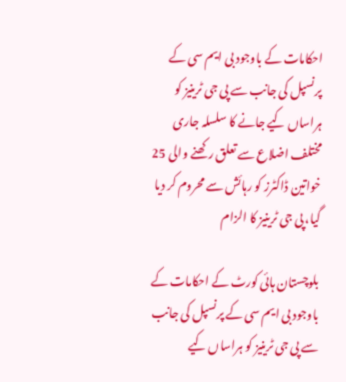احکامات کے باوجود بی ایم سی کے پرنسپل کی جانب سے پی جی ٹرینیز کو ہراساں کیے جانے کا سلسلہ جاری مختلف اضلاع سے تعلق رکھنے والی 25 خواتین ڈاکٹرز کو رہائش سے محروم کر دیا گیا، پی جی ٹرینیز کا الزام

بلوچستان ہائی کورٹ کے احکامات کے باوجود بی ایم سی کے پرنسپل کی جانب سے پی جی ٹرینیز کو ہراساں کیے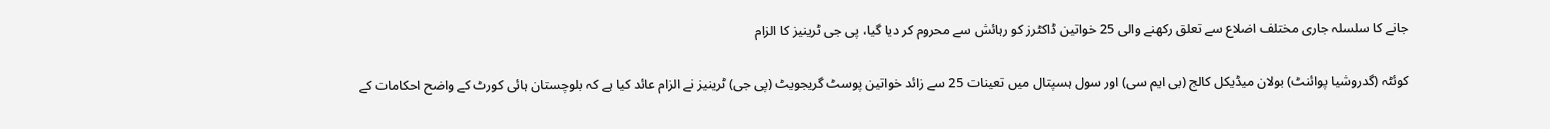جانے کا سلسلہ جاری مختلف اضلاع سے تعلق رکھنے والی 25 خواتین ڈاکٹرز کو رہائش سے محروم کر دیا گیا، پی جی ٹرینیز کا الزام

کوئٹہ (گدروشیا پوائنٹ) بولان میڈیکل کالج (بی ایم سی) اور سول ہسپتال میں تعینات 25 سے زائد خواتین پوسٹ گریجویٹ (پی جی) ٹرینیز نے الزام عائد کیا ہے کہ بلوچستان ہائی کورٹ کے واضح احکامات کے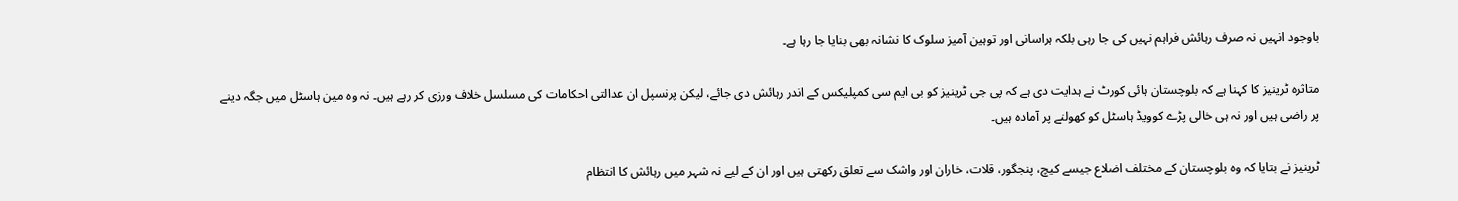باوجود انہیں نہ صرف رہائش فراہم نہیں کی جا رہی بلکہ ہراسانی اور توہین آمیز سلوک کا نشانہ بھی بنایا جا رہا ہے۔

متاثرہ ٹرینیز کا کہنا ہے کہ بلوچستان ہائی کورٹ نے ہدایت دی ہے کہ پی جی ٹرینیز کو بی ایم سی کمپلیکس کے اندر رہائش دی جائے، لیکن پرنسپل ان عدالتی احکامات کی مسلسل خلاف ورزی کر رہے ہیں۔ نہ وہ مین ہاسٹل میں جگہ دینے پر راضی ہیں اور نہ ہی خالی پڑے کوویڈ ہاسٹل کو کھولنے پر آمادہ ہیں۔

ٹرینیز نے بتایا کہ وہ بلوچستان کے مختلف اضلاع جیسے کیچ، پنجگور، قلات، خاران اور واشک سے تعلق رکھتی ہیں اور ان کے لیے نہ شہر میں رہائش کا انتظام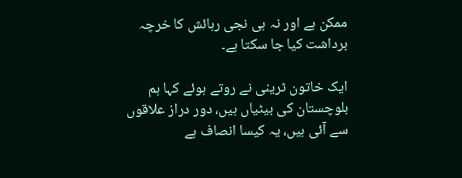ممکن ہے اور نہ ہی نجی رہائش کا خرچہ برداشت کیا جا سکتا ہے۔

ایک خاتون ٹرینی نے روتے ہوئے کہا ہم بلوچستان کی بیٹیاں ہیں، دور دراز علاقوں سے آئی ہیں، یہ کیسا انصاف ہے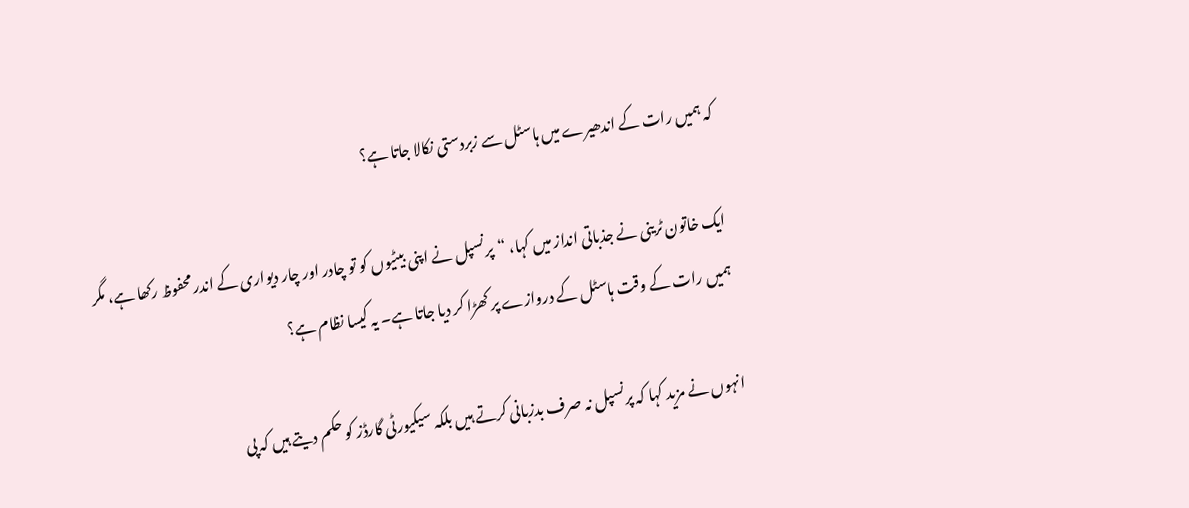کہ ہمیں رات کے اندھیرے میں ہاسٹل سے زبردستی نکالا جاتا ہے؟

ایک خاتون ٹرینی نے جذباتی انداز میں کہا، “پرنسپل نے اپنی بیٹیوں کو تو چادر اور چار دیواری کے اندر محفوظ رکھا ہے، مگر ہمیں رات کے وقت ہاسٹل کے دروازے پر کھڑا کر دیا جاتا ہے۔ یہ کیسا نظام ہے؟

انہوں نے مزید کہا کہ پرنسپل نہ صرف بدزبانی کرتے ہیں بلکہ سیکیورٹی گارڈز کو حکم دیتے ہیں کہ پی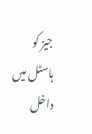جیز کو ہاسٹل میں داخل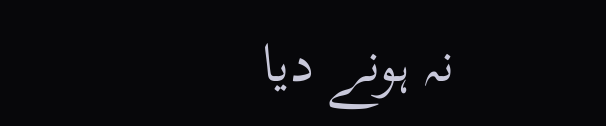نہ ہونے دیا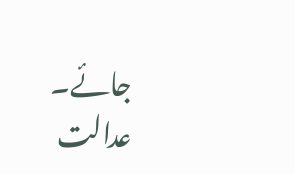جائے۔ عدالت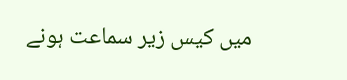میں کیس زیر سماعت ہونے